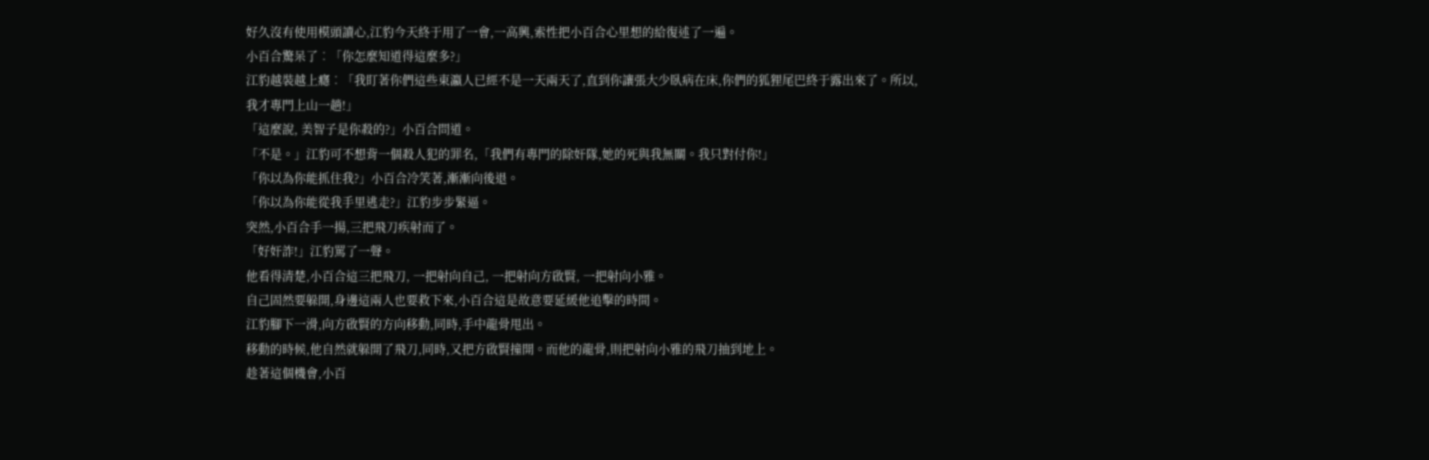好久沒有使用模頭讀心,江豹今天終于用了一會,一高興,索性把小百合心里想的給復述了一遍。
小百合驚呆了︰「你怎麼知道得這麼多?」
江豹越裝越上癮︰「我盯著你們這些東瀛人已經不是一天兩天了,直到你讓張大少臥病在床,你們的狐狸尾巴終于露出來了。所以,我才專門上山一趟!」
「這麼說, 美智子是你殺的?」小百合問道。
「不是。」江豹可不想背一個殺人犯的罪名,「我們有專門的除奸隊,她的死與我無關。我只對付你!」
「你以為你能抓住我?」小百合冷笑著,漸漸向後退。
「你以為你能從我手里逃走?」江豹步步緊逼。
突然,小百合手一揚,三把飛刀疾射而了。
「好奸詐!」江豹罵了一聲。
他看得清楚,小百合這三把飛刀, 一把射向自己, 一把射向方啟賢, 一把射向小雅。
自己固然要躲開,身邊這兩人也要救下來,小百合這是故意要延緩他追擊的時間。
江豹腳下一滑,向方啟賢的方向移動,同時,手中龍骨甩出。
移動的時候,他自然就躲開了飛刀,同時,又把方啟賢撞開。而他的龍骨,則把射向小雅的飛刀抽到地上。
趁著這個機會,小百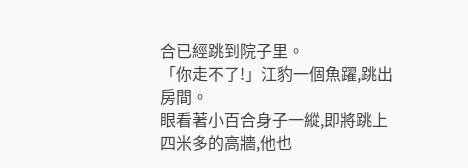合已經跳到院子里。
「你走不了!」江豹一個魚躍,跳出房間。
眼看著小百合身子一縱,即將跳上四米多的高牆,他也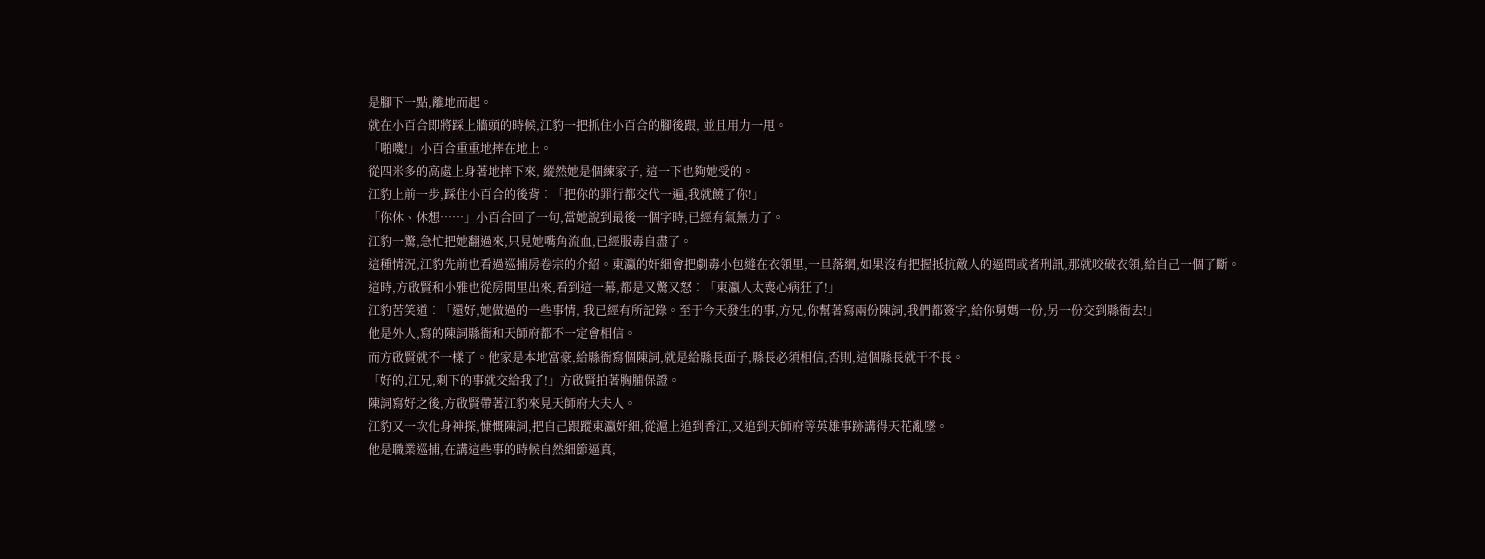是腳下一點,離地而起。
就在小百合即將踩上牆頭的時候,江豹一把抓住小百合的腳後跟, 並且用力一甩。
「啪嘰!」小百合重重地摔在地上。
從四米多的高處上身著地摔下來, 縱然她是個練家子, 這一下也夠她受的。
江豹上前一步,踩住小百合的後背︰「把你的罪行都交代一遍,我就饒了你!」
「你休、休想……」小百合回了一句,當她說到最後一個字時,已經有氣無力了。
江豹一驚,急忙把她翻過來,只見她嘴角流血,已經服毒自盡了。
這種情況,江豹先前也看過巡捕房卷宗的介紹。東瀛的奸細會把劇毒小包縫在衣領里,一旦落網,如果沒有把握抵抗敵人的逼問或者刑訊,那就咬破衣領,給自己一個了斷。
這時,方啟賢和小雅也從房間里出來,看到這一幕,都是又驚又怒︰「東瀛人太喪心病狂了!」
江豹苦笑道︰「還好,她做過的一些事情, 我已經有所記錄。至于今天發生的事,方兄,你幫著寫兩份陳詞,我們都簽字,給你舅媽一份,另一份交到縣衙去!」
他是外人,寫的陳詞縣衙和天師府都不一定會相信。
而方啟賢就不一樣了。他家是本地富豪,給縣衙寫個陳詞,就是給縣長面子,縣長必須相信,否則,這個縣長就干不長。
「好的,江兄,剩下的事就交給我了!」方啟賢拍著胸脯保證。
陳詞寫好之後,方啟賢帶著江豹來見天師府大夫人。
江豹又一次化身神探,慷慨陳詞,把自己跟蹤東瀛奸細,從滬上追到香江,又追到天師府等英雄事跡講得天花亂墜。
他是職業巡捕,在講這些事的時候自然細節逼真,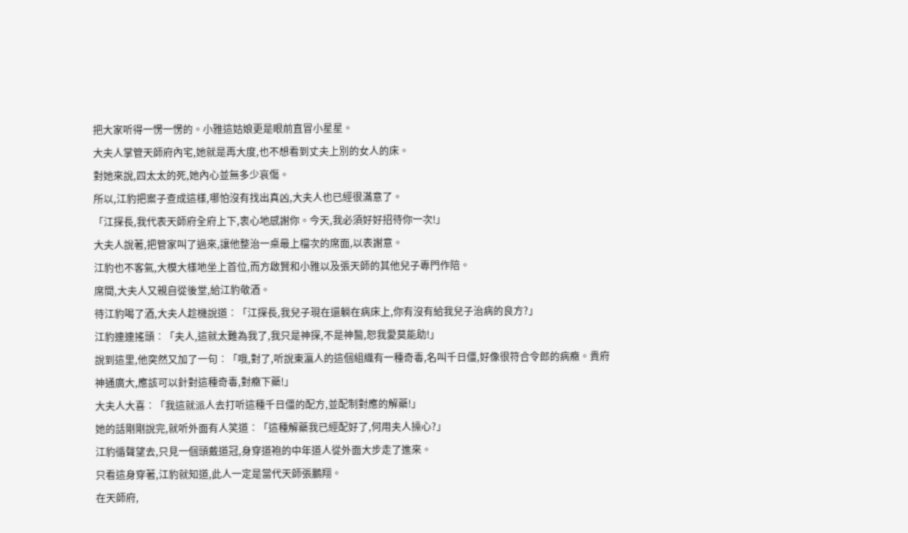把大家听得一愣一愣的。小雅這姑娘更是眼前直冒小星星。
大夫人掌管天師府內宅,她就是再大度,也不想看到丈夫上別的女人的床。
對她來說,四太太的死,她內心並無多少哀傷。
所以,江豹把案子查成這樣,哪怕沒有找出真凶,大夫人也已經很滿意了。
「江探長,我代表天師府全府上下,衷心地感謝你。今天,我必須好好招待你一次!」
大夫人說著,把管家叫了過來,讓他整治一桌最上檔次的席面,以表謝意。
江豹也不客氣,大模大樣地坐上首位,而方啟賢和小雅以及張天師的其他兒子專門作陪。
席間,大夫人又親自從後堂,給江豹敬酒。
待江豹喝了酒,大夫人趁機說道︰「江探長,我兒子現在還躺在病床上,你有沒有給我兒子治病的良方?」
江豹連連搖頭︰「夫人,這就太難為我了,我只是神探,不是神醫,恕我愛莫能助!」
說到這里,他突然又加了一句︰「哦,對了,听說東瀛人的這個組織有一種奇毒,名叫千日僵,好像很符合令郎的病癥。貴府神通廣大,應該可以針對這種奇毒,對癥下藥!」
大夫人大喜︰「我這就派人去打听這種千日僵的配方,並配制對應的解藥!」
她的話剛剛說完,就听外面有人笑道︰「這種解藥我已經配好了,何用夫人操心?」
江豹循聲望去,只見一個頭戴道冠,身穿道袍的中年道人從外面大步走了進來。
只看這身穿著,江豹就知道,此人一定是當代天師張鵬翔。
在天師府,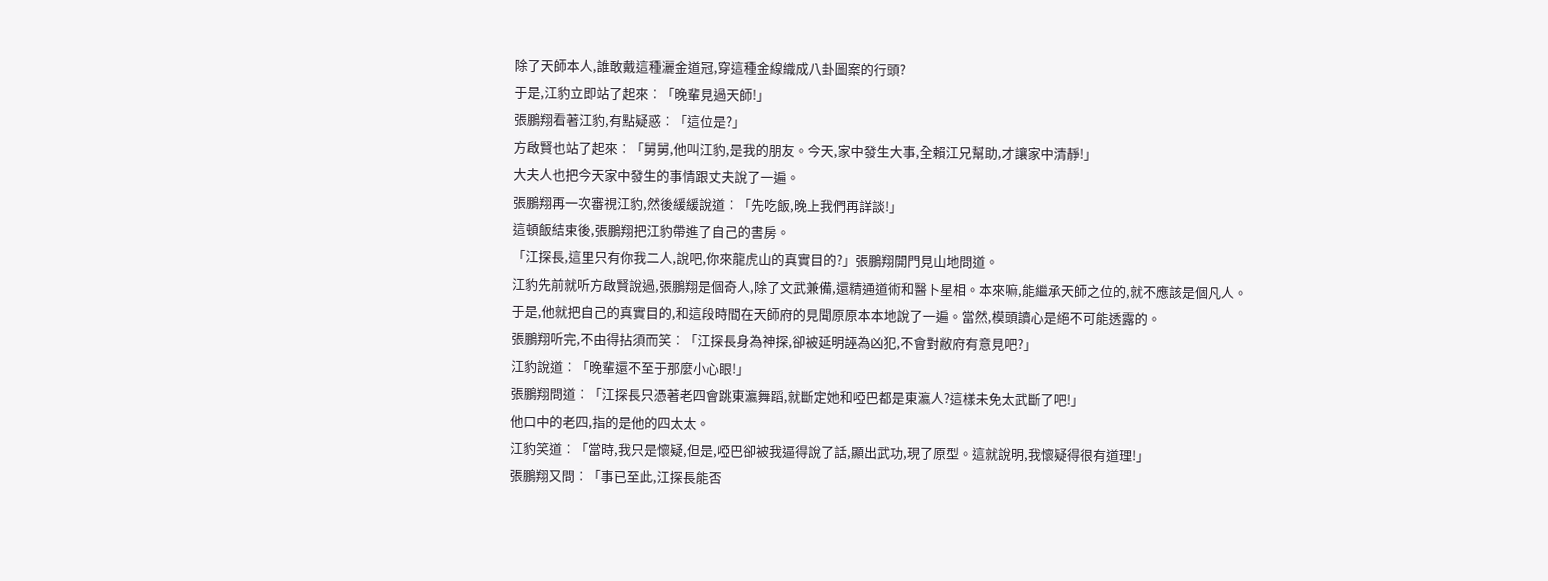除了天師本人,誰敢戴這種灑金道冠,穿這種金線織成八卦圖案的行頭?
于是,江豹立即站了起來︰「晚輩見過天師!」
張鵬翔看著江豹,有點疑惑︰「這位是?」
方啟賢也站了起來︰「舅舅,他叫江豹,是我的朋友。今天,家中發生大事,全賴江兄幫助,才讓家中清靜!」
大夫人也把今天家中發生的事情跟丈夫說了一遍。
張鵬翔再一次審視江豹,然後緩緩說道︰「先吃飯,晚上我們再詳談!」
這頓飯結束後,張鵬翔把江豹帶進了自己的書房。
「江探長,這里只有你我二人,說吧,你來龍虎山的真實目的?」張鵬翔開門見山地問道。
江豹先前就听方啟賢說過,張鵬翔是個奇人,除了文武兼備,還精通道術和醫卜星相。本來嘛,能繼承天師之位的,就不應該是個凡人。
于是,他就把自己的真實目的,和這段時間在天師府的見聞原原本本地說了一遍。當然,模頭讀心是絕不可能透露的。
張鵬翔听完,不由得拈須而笑︰「江探長身為神探,卻被延明誣為凶犯,不會對敝府有意見吧?」
江豹說道︰「晚輩還不至于那麼小心眼!」
張鵬翔問道︰「江探長只憑著老四會跳東瀛舞蹈,就斷定她和啞巴都是東瀛人?這樣未免太武斷了吧!」
他口中的老四,指的是他的四太太。
江豹笑道︰「當時,我只是懷疑,但是,啞巴卻被我逼得說了話,顯出武功,現了原型。這就說明,我懷疑得很有道理!」
張鵬翔又問︰「事已至此,江探長能否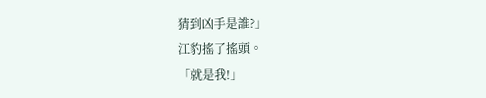猜到凶手是誰?」
江豹搖了搖頭。
「就是我!」